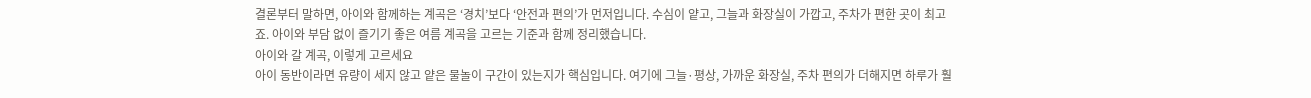결론부터 말하면, 아이와 함께하는 계곡은 ‘경치’보다 ‘안전과 편의’가 먼저입니다. 수심이 얕고, 그늘과 화장실이 가깝고, 주차가 편한 곳이 최고죠. 아이와 부담 없이 즐기기 좋은 여름 계곡을 고르는 기준과 함께 정리했습니다.
아이와 갈 계곡, 이렇게 고르세요
아이 동반이라면 유량이 세지 않고 얕은 물놀이 구간이 있는지가 핵심입니다. 여기에 그늘·평상, 가까운 화장실, 주차 편의가 더해지면 하루가 훨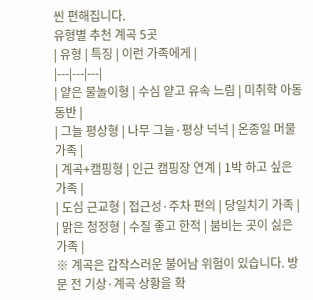씬 편해집니다.
유형별 추천 계곡 5곳
| 유형 | 특징 | 이런 가족에게 |
|---|---|---|
| 얕은 물놀이형 | 수심 얕고 유속 느림 | 미취학 아동 동반 |
| 그늘 평상형 | 나무 그늘·평상 넉넉 | 온종일 머물 가족 |
| 계곡+캠핑형 | 인근 캠핑장 연계 | 1박 하고 싶은 가족 |
| 도심 근교형 | 접근성·주차 편의 | 당일치기 가족 |
| 맑은 청정형 | 수질 좋고 한적 | 붐비는 곳이 싫은 가족 |
※ 계곡은 갑작스러운 불어남 위험이 있습니다. 방문 전 기상·계곡 상황을 확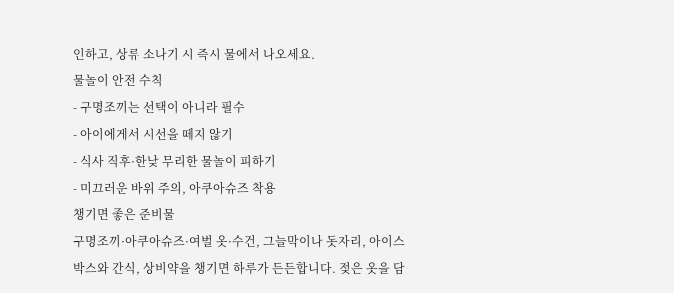인하고, 상류 소나기 시 즉시 물에서 나오세요.
물놀이 안전 수칙
- 구명조끼는 선택이 아니라 필수
- 아이에게서 시선을 떼지 않기
- 식사 직후·한낮 무리한 물놀이 피하기
- 미끄러운 바위 주의, 아쿠아슈즈 착용
챙기면 좋은 준비물
구명조끼·아쿠아슈즈·여벌 옷·수건, 그늘막이나 돗자리, 아이스박스와 간식, 상비약을 챙기면 하루가 든든합니다. 젖은 옷을 담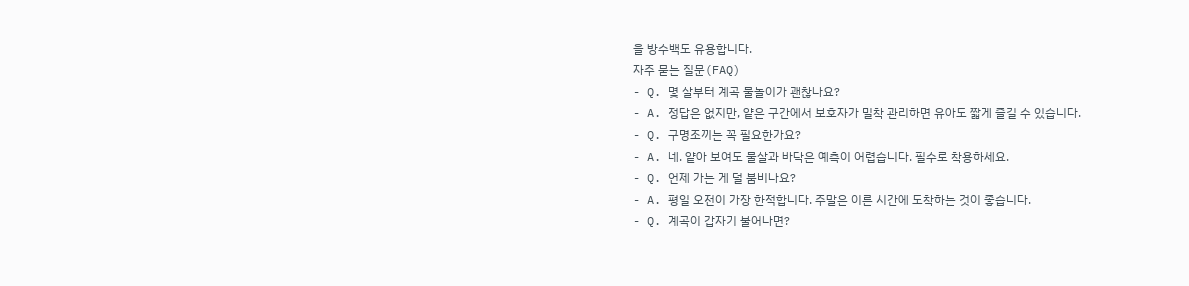을 방수백도 유용합니다.
자주 묻는 질문(FAQ)
- Q. 몇 살부터 계곡 물놀이가 괜찮나요?
- A. 정답은 없지만, 얕은 구간에서 보호자가 밀착 관리하면 유아도 짧게 즐길 수 있습니다.
- Q. 구명조끼는 꼭 필요한가요?
- A. 네. 얕아 보여도 물살과 바닥은 예측이 어렵습니다. 필수로 착용하세요.
- Q. 언제 가는 게 덜 붐비나요?
- A. 평일 오전이 가장 한적합니다. 주말은 이른 시간에 도착하는 것이 좋습니다.
- Q. 계곡이 갑자기 불어나면?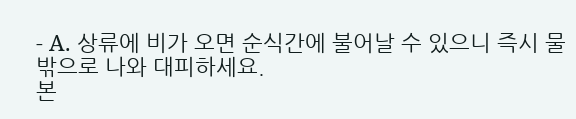- A. 상류에 비가 오면 순식간에 불어날 수 있으니 즉시 물 밖으로 나와 대피하세요.
본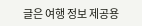글은 여행 정보 제공용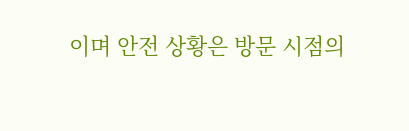이며 안전 상황은 방문 시점의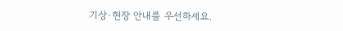기상·현장 안내를 우선하세요.